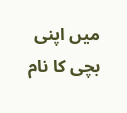میں اپنی بچی کا نام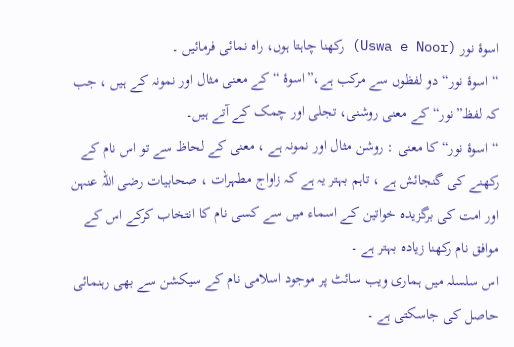اسوۂ نور (Uswa e Noor) رکھنا چاہتا ہوں، راہ نمائی فرمائیں ۔
“ اسوۂ نور“ دو لفظوں سے مرکب ہے،”اسوۂ “ کے معنی مثال اور نمونہ کے ہیں ، جب کہ لفظ”نور“ کے معنی روشنی، تجلی اور چمک کے آتے ہیں۔
“ اسوۂ نور“ کا معنی : روشن مثال اور نمونہ ہے ، معنی كے لحاظ سے تو اس نام كے رکھنے کی گنجائش ہے ، تاہم بہتر یہ ہے کہ زاواج مطہرات ، صحابیات رضی اللہ عنہن اور امت کی برگزيده خواتين کے اسماء میں سے کسی نام کا انتخاب کرکے اس کے موافق نام رکھنا زیادہ بہتر ہے ۔
اس سلسلہ میں ہماری ویب سائٹ پر موجود اسلامی نام کے سیکشن سے بھی رہنمائی حاصل کی جاسکتی ہے ۔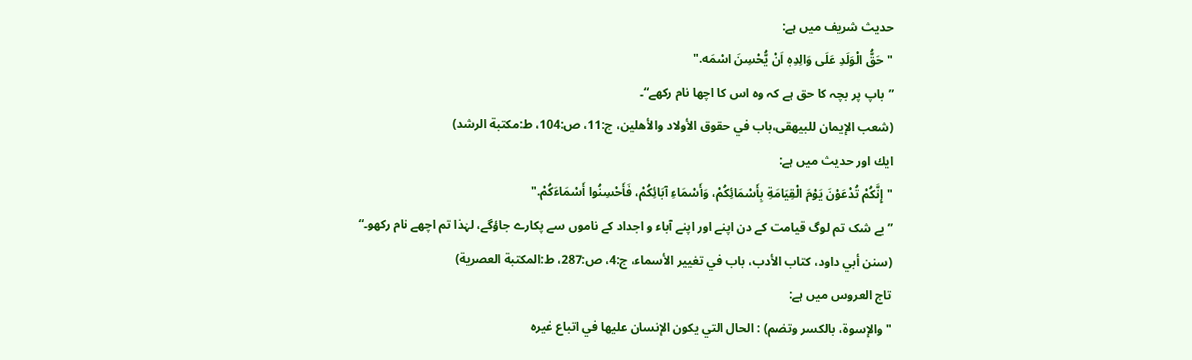حديث شريف میں ہے:
"حَقُّ الْوَلَدِ عَلَی وَالِدِہٖ اَنْ يُّحْسِنَ اسْمَه."
”باپ پر بچہ کا حق ہے کہ وہ اس کا اچھا نام رکھے“۔
(شعب الإیمان للبیهقی،باب في حقوق الأولاد والأهلين، ج:11، ص:104، ط:مكتبة الرشد)
ايك اور حديث ميں ہے:
"إِنَّكُمْ تُدْعَوْنَ يَوْمَ الْقِيَامَةِ بِأَسْمَائِكُمْ، وَأَسْمَاءِ آبَائِكُمْ، فَأَحْسِنُوا أَسْمَاءَكُمْ."
” بے شک تم لوگ قیامت کے دن اپنے اور اپنے آباء و اجداد کے ناموں سے پکارے جاؤگے، لہٰذا تم اچھے نام رکھو۔“
(سنن أبي داود، كتاب الأدب، باب في تغيير الأسماء، ج:4، ص:287، ط:المكتبة العصرية)
تاج العروس میں ہے:
"والإسوة، بالكسر وتضم) : الحال التي يكون الإنسان عليها في اتباع غيره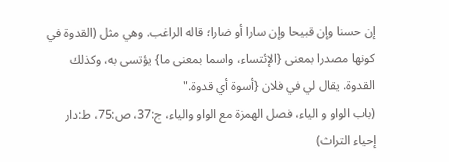إن حسنا وإن قبيحا وإن سارا أو ضارا؛ قاله الراغب. وهي مثل (القدوة في كونها مصدرا بمعنى {الإئتساء، واسما بمعنى ما} يؤتسى به، وكذلك القدوة. يقال لي في فلان {أسوة أي قدوة."
(باب الواو و الیاء، فصل الهمزة مع الواو والياء، ج:37، ص:75، ط:دار إحياء التراث)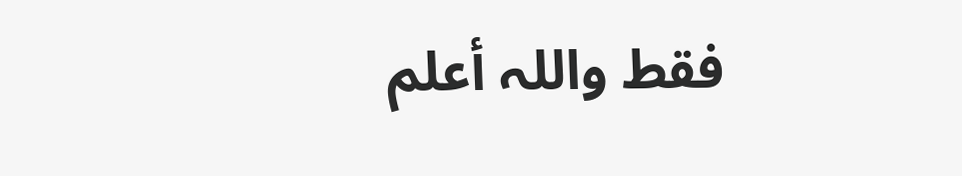فقط واللہ أعلم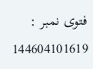فتوی نمبر : 144604101619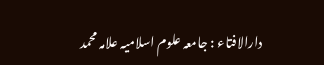دارالافتاء : جامعہ علوم اسلامیہ علامہ محمد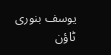یوسف بنوری ٹاؤن